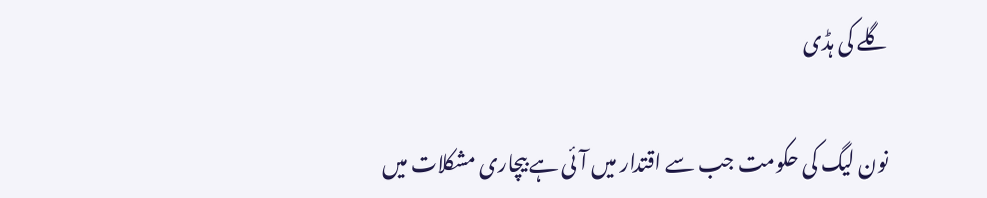گلے کی ہڈی

نون لیگ کی حکومت جب سے اقتدار میں آئی ہے بیچاری مشکلات میں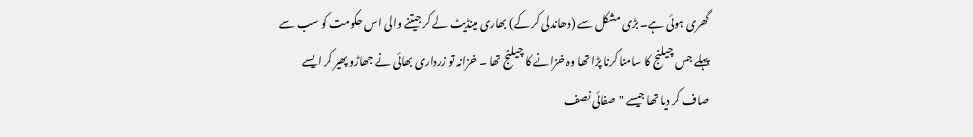گھری ہوئی ہے۔ بڑی مشکل سے (دھاندلی کر کے) بھاری مینڈیٹ لے کر جیتنے والی اس حکومت کو سب سے پہلے جس چیلنج کا سامنا کرنا پڑا تھا وہ خزانے کا چیلنج تھا ۔ خزانہ تو زرداری بھائی نے جھاڑو پھیر کر ایسے صاف کر دیا تھا جیسے "صفائی نصف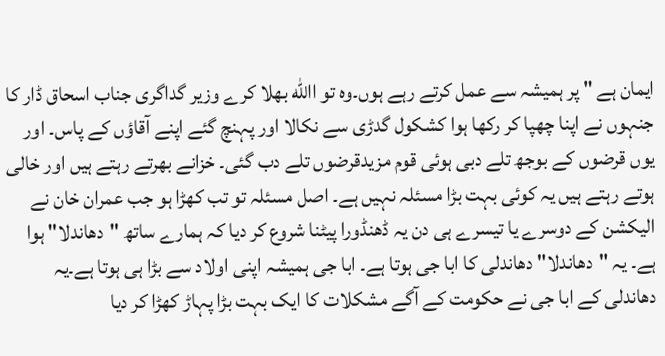ایمان ہے " پر ہمیشہ سے عمل کرتے رہے ہوں۔وہ تو االله بھلا کرے وزیر گداگری جناب اسحاق ڈار کا جنہوں نے اپنا چھپا کر رکھا ہوا کشکول گدڑی سے نکالا اور پہنچ گئے اپنے آقاؤں کے پاس۔ اور یوں قرضوں کے بوجھ تلے دبی ہوئی قوم مزیدقرضوں تلے دب گئی۔ خزانے بھرتے رہتے ہیں اور خالی ہوتے رہتے ہیں یہ کوئی بہت بڑا مسئلہ نہیں ہے۔ اصل مسئلہ تو تب کھڑا ہو جب عمران خان نے الیکشن کے دوسرے یا تیسرے ہی دن یہ ڈھنڈورا پیٹنا شروع کر دیا کہ ہمارے ساتھ "دھاندلا" ہوا ہے۔ یہ "دھاندلا" دھاندلی کا ابا جی ہوتا ہے۔ ابا جی ہمیشہ اپنی اولاد سے بڑا ہی ہوتا ہے۔یہ دھاندلی کے ابا جی نے حکومت کے آگے مشکلات کا ایک بہت بڑا پہاڑ کھڑا کر دیا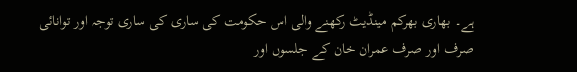ہے۔ بھاری بھرکم مینڈیٹ رکھنے والی اس حکومت کی ساری کی ساری توجہ اور توانائی صرف اور صرف عمران خان کے جلسوں اور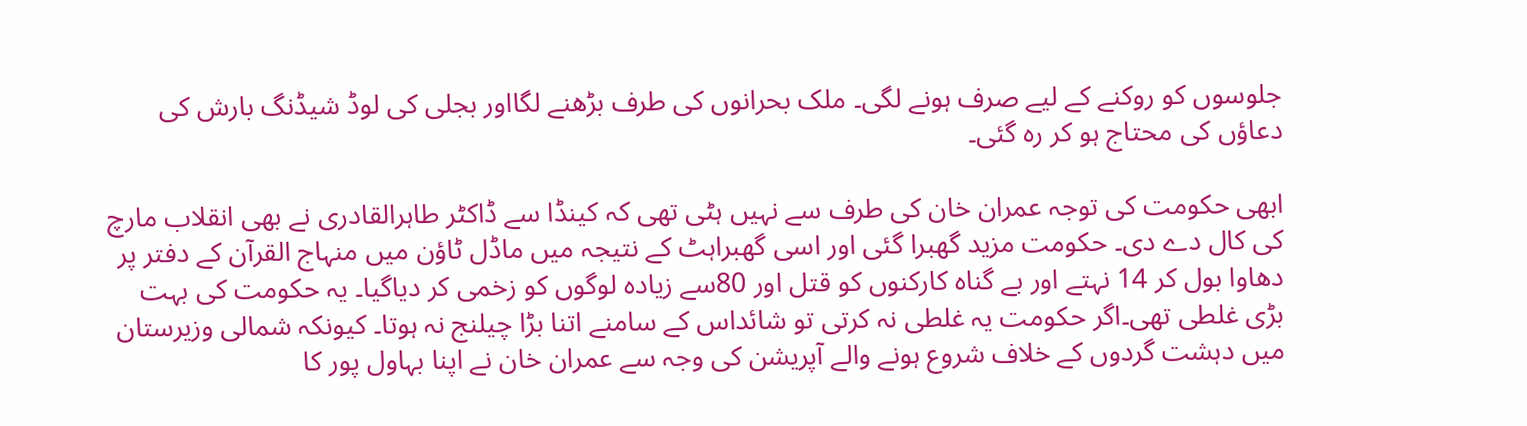جلوسوں کو روکنے کے لیے صرف ہونے لگی۔ ملک بحرانوں کی طرف بڑھنے لگااور بجلی کی لوڈ شیڈنگ بارش کی دعاؤں کی محتاج ہو کر رہ گئی۔

ابھی حکومت کی توجہ عمران خان کی طرف سے نہیں ہٹی تھی کہ کینڈا سے ڈاکٹر طاہرالقادری نے بھی انقلاب مارچ کی کال دے دی۔ حکومت مزید گھبرا گئی اور اسی گھبراہٹ کے نتیجہ میں ماڈل ٹاؤن میں منہاج القرآن کے دفتر پر دھاوا بول کر 14 نہتے اور بے گناہ کارکنوں کو قتل اور 80سے زیادہ لوگوں کو زخمی کر دیاگیا۔ یہ حکومت کی بہت بڑی غلطی تھی۔اگر حکومت یہ غلطی نہ کرتی تو شائداس کے سامنے اتنا بڑا چیلنج نہ ہوتا۔ کیونکہ شمالی وزیرستان میں دہشت گردوں کے خلاف شروع ہونے والے آپریشن کی وجہ سے عمران خان نے اپنا بہاول پور کا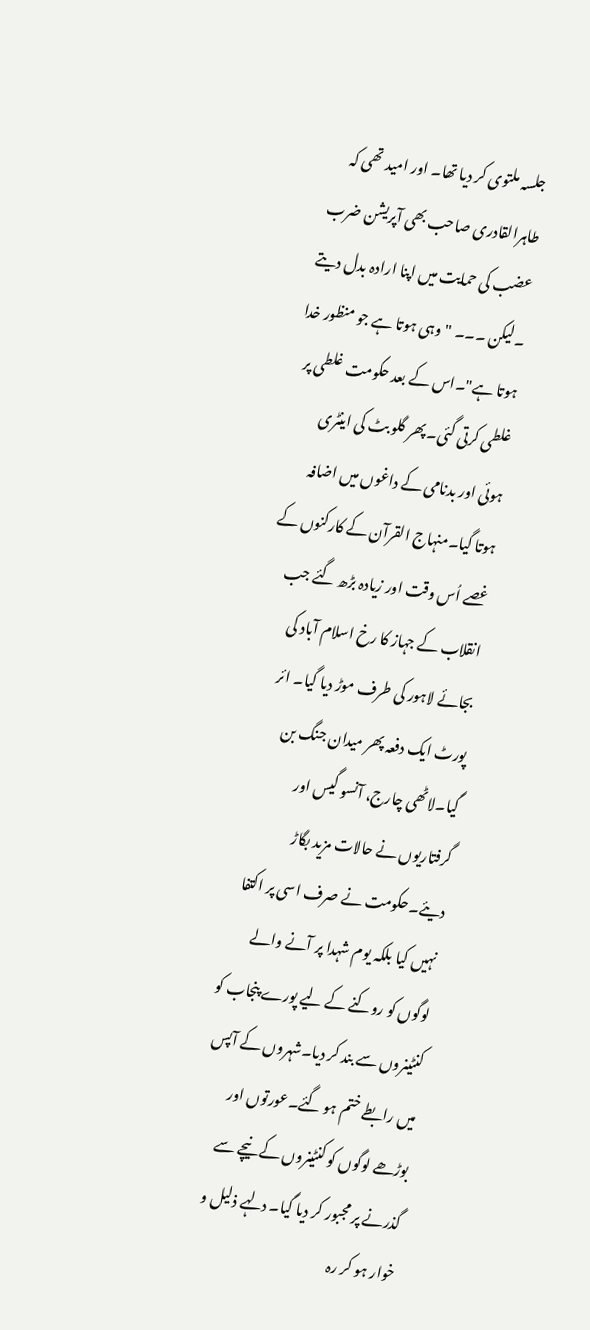جلسہ ملتوی کر دیا تھا۔ اور امید تھی کہ طاہرالقادری صاحب بھی آپریشن ضرب عضب کی حمایت میں اپنا ارادہ بدل دیتے ۔لیکن ۔۔۔ "وہی ہوتا ہے جو منظور خدا ہوتا ہے"۔اس کے بعد حکومت غلطی پر غلطی کرتی گئی۔ پھر گلو بٹ کی اینٹری ہوئی اور بدنامی کے داغوں میں اضافہ ہوتا گیا۔منہاج القرآن کے کارکنوں کے غصے اُس وقت اور زیادہ بڑھ گئے جب انقلاب کے جہاز کا رخ اسلام آباد کی بجائے لاہور کی طرف موڑ دیا گیا۔ ائر پورٹ ایک دفعہ پھر میدان جنگ بن گیا۔لاٹھی چارج، آنسو گیس اور گرفتاریوں نے حالات مزید بگاڑ دیئے۔حکومت نے صرف اسی پر اکتفا نہیں کیا بلکہ یوم شہدا پر آنے والے لوگوں کو روکنے کے لیے پورے پنجاب کو کنٹینروں سے بند کر دیا۔شہروں کے آپس میں رابطے ختم ہو گئے۔عورتوں اور بوڑھے لوگوں کو کنٹینروں کے نیچے سے گذرنے پر مجبور کر دیا گیا۔ دلہے ذلیل و خوار ہو کر رہ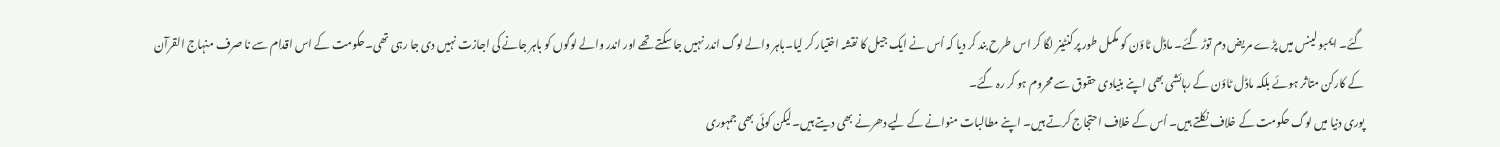گئے۔ ایمبو لینس میں پڑے مریض دم توڑ گئے۔ ماڈل ٹاؤن کو مکمل طور پر کنٹینر لگا کر اس طرح بند کر دیا کہ اُس نے ایک جیل کا نقشہ اختیار کر لیا۔باہر والے لوگ اندر نہیں جا سکتے تھے اور اندر والے لوگوں کو باہر جانے کی اجازت نہیں دی جا رہی تھی۔حکومت کے اس اقدام سے نا صرف منہاج القرآن کے کارکن متاثر ہوئے بلکہ ماڈل ٹاؤن کے رہائشی بھی اپنے بنیادی حقوق سے محروم ہو کر رہ گئے۔
پوری دنیا میں لوگ حکومت کے خلاف نکلتے ہیں۔ اُس کے خلاف احتجاج کرتے ہیں۔ اپنے مطالبات منوانے کے لیے دھرنے بھی دیتے ہیں۔لیکن کوئی بھی جمہوری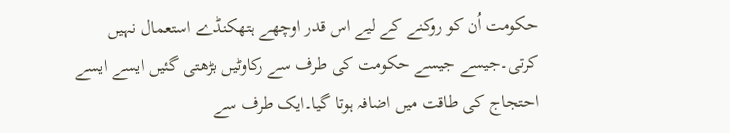حکومت اُن کو روکنے کے لیے اس قدر اوچھے ہتھکنڈے استعمال نہیں کرتی۔جیسے جیسے حکومت کی طرف سے رکاوٹیں بڑھتی گئیں ایسے ایسے احتجاج کی طاقت میں اضافہ ہوتا گیا۔ایک طرف سے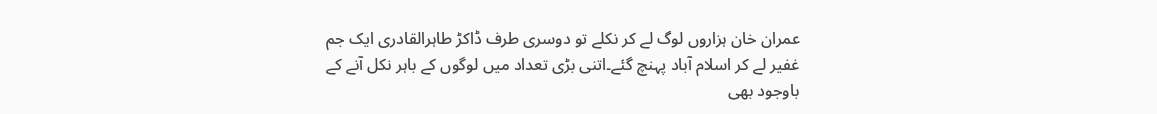عمران خان ہزاروں لوگ لے کر نکلے تو دوسری طرف ڈاکڑ طاہرالقادری ایک جم غفیر لے کر اسلام آباد پہنچ گئے۔اتنی بڑی تعداد میں لوگوں کے باہر نکل آنے کے باوجود بھی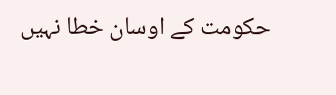حکومت کے اوسان خطا نہیں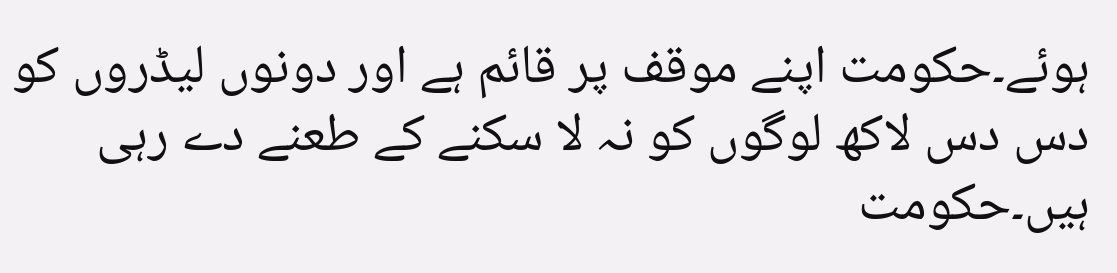ہوئے۔حکومت اپنے موقف پر قائم ہے اور دونوں لیڈروں کو دس دس لاکھ لوگوں کو نہ لا سکنے کے طعنے دے رہی ہیں۔حکومت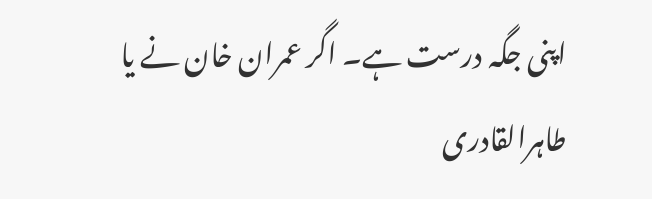اپنی جگہ درست ہے۔ اگر عمران خان نے یا طاہرالقادری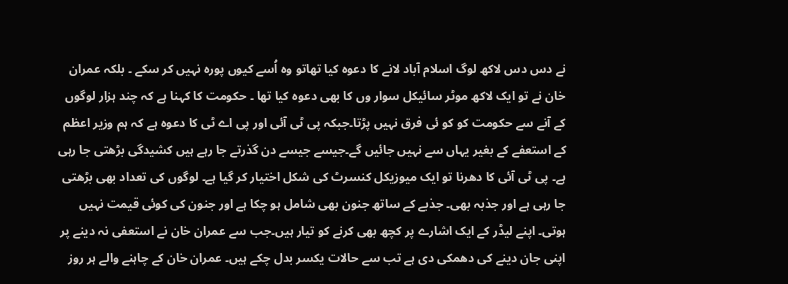نے دس دس لاکھ لوگ اسلام آباد لانے کا دعوہ کیا تھاتو وہ اُسے کیوں پورہ نہیں کر سکے ۔ بلکہ عمران خان نے تو ایک لاکھ موٹر سائیکل سوار وں کا بھی دعوہ کیا تھا ۔ حکومت کا کہنا ہے کہ چند ہزار لوگوں کے آنے سے حکومت کو کو ئی فرق نہیں پڑتا۔جبکہ پی ٹی آئی اور پی اے ٹی کا دعوہ ہے کہ ہم وزیر اعظم کے استعفے کے بغیر یہاں سے نہیں جائیں گے۔جیسے جیسے دن گذرتے جا رہے ہیں کشیدگی بڑھتی جا رہی ہے۔ پی ٹی آئی کا دھرنا تو ایک میوزیکل کنسرٹ کی شکل اختیار کر گیا ہے۔ لوگوں کی تعداد بھی بڑھتی جا رہی ہے اور جذبہ بھی۔ جذبے کے ساتھ جنون بھی شامل ہو چکا ہے اور جنون کی کوئی قیمت نہیں ہوتی۔ اپنے لیڈر کے ایک اشارے پر کچھ بھی کرنے کو تیار ہیں۔جب سے عمران خان نے استعفی نہ دینے پر اپنی جان دینے کی دھمکی دی ہے تب سے حالات یکسر بدل چکے ہیں۔ عمران خان کے چاہنے والے ہر روز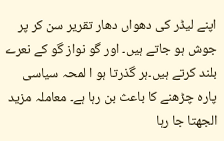اپنے لیڈر کی دھواں دھار تقریر سن کر پر جوش ہو جاتے ہیں۔ اور گو نواز گو کے نعرے بلند کرتے ہیں۔ہر گذرتا ہو ا لمحہ سیاسی پارہ چڑھنے کا باعث بن رہا ہے۔ معاملہ مزید الجھتا جا رہا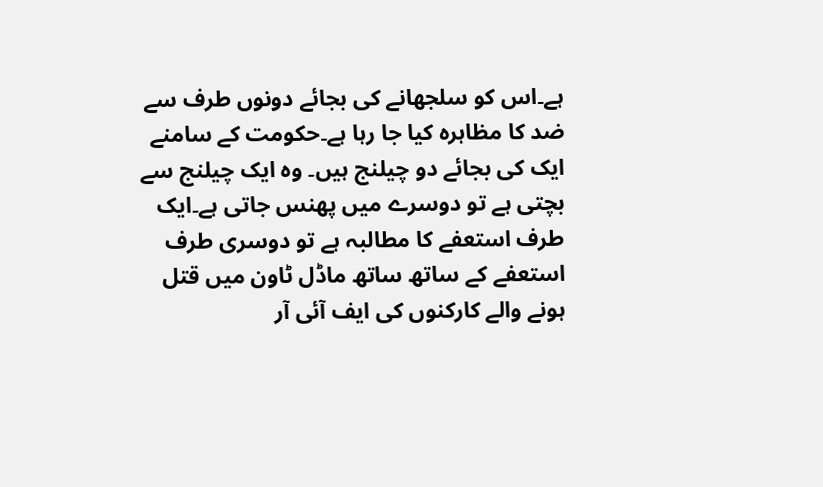ہے۔اس کو سلجھانے کی بجائے دونوں طرف سے ضد کا مظاہرہ کیا جا رہا ہے۔حکومت کے سامنے ایک کی بجائے دو چیلنج ہیں۔ وہ ایک چیلنج سے بچتی ہے تو دوسرے میں پھنس جاتی ہے۔ایک طرف استعفے کا مطالبہ ہے تو دوسری طرف استعفے کے ساتھ ساتھ ماڈل ٹاون میں قتل ہونے والے کارکنوں کی ایف آئی آر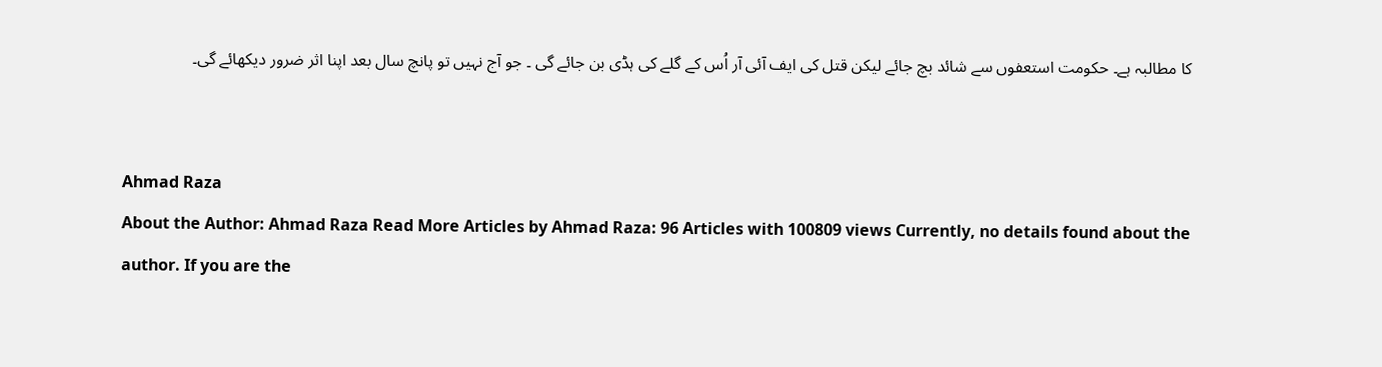کا مطالبہ ہے۔ حکومت استعفوں سے شائد بچ جائے لیکن قتل کی ایف آئی آر اُس کے گلے کی ہڈی بن جائے گی ۔ جو آج نہیں تو پانچ سال بعد اپنا اثر ضرور دیکھائے گی۔


Ahmad Raza
About the Author: Ahmad Raza Read More Articles by Ahmad Raza: 96 Articles with 100809 views Currently, no details found about the author. If you are the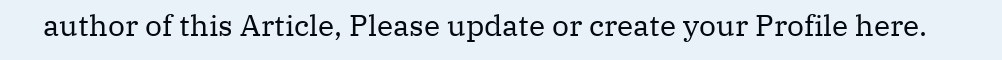author of this Article, Please update or create your Profile here.